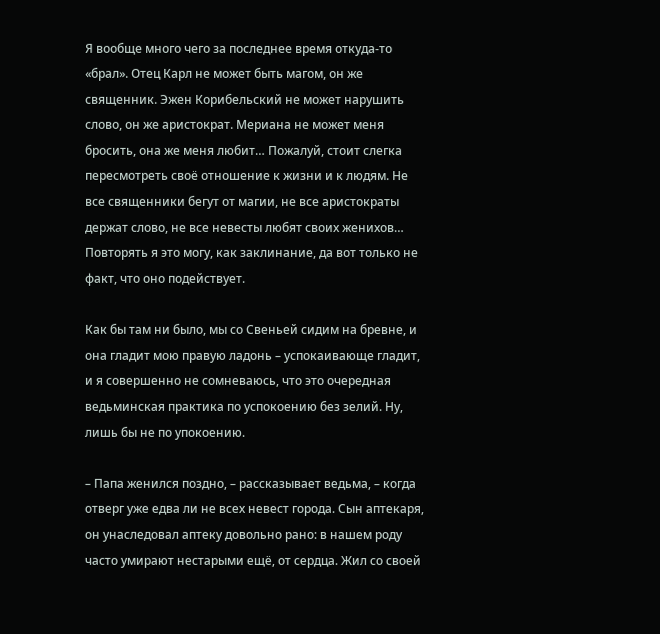Я вообще много чего за последнее время откуда-то «брал». Отец Карл не может быть магом, он же священник. Эжен Корибельский не может нарушить слово, он же аристократ. Мериана не может меня бросить, она же меня любит… Пожалуй, стоит слегка пересмотреть своё отношение к жизни и к людям. Не все священники бегут от магии, не все аристократы держат слово, не все невесты любят своих женихов… Повторять я это могу, как заклинание, да вот только не факт, что оно подействует.

Как бы там ни было, мы со Свеньей сидим на бревне, и она гладит мою правую ладонь – успокаивающе гладит, и я совершенно не сомневаюсь, что это очередная ведьминская практика по успокоению без зелий. Ну, лишь бы не по упокоению.

– Папа женился поздно, – рассказывает ведьма, – когда отверг уже едва ли не всех невест города. Сын аптекаря, он унаследовал аптеку довольно рано: в нашем роду часто умирают нестарыми ещё, от сердца. Жил со своей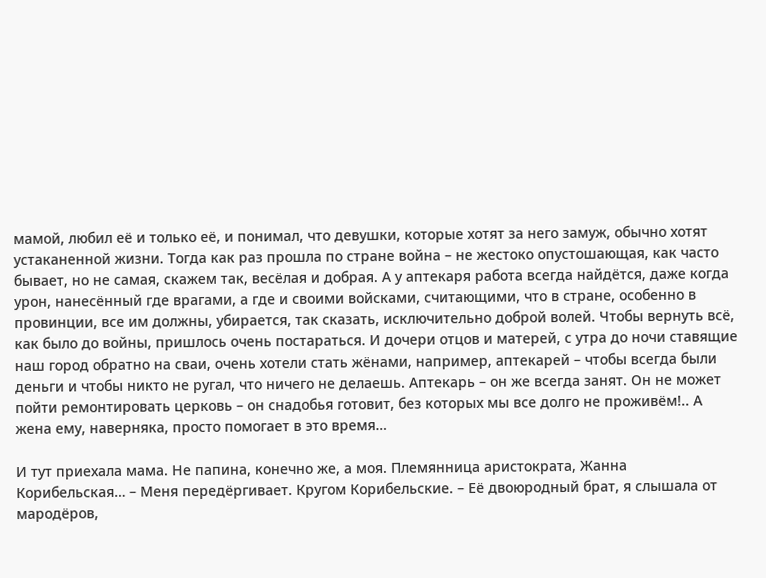мамой, любил её и только её, и понимал, что девушки, которые хотят за него замуж, обычно хотят устаканенной жизни. Тогда как раз прошла по стране война – не жестоко опустошающая, как часто бывает, но не самая, скажем так, весёлая и добрая. А у аптекаря работа всегда найдётся, даже когда урон, нанесённый где врагами, а где и своими войсками, считающими, что в стране, особенно в провинции, все им должны, убирается, так сказать, исключительно доброй волей. Чтобы вернуть всё, как было до войны, пришлось очень постараться. И дочери отцов и матерей, с утра до ночи ставящие наш город обратно на сваи, очень хотели стать жёнами, например, аптекарей – чтобы всегда были деньги и чтобы никто не ругал, что ничего не делаешь. Аптекарь – он же всегда занят. Он не может пойти ремонтировать церковь – он снадобья готовит, без которых мы все долго не проживём!.. А жена ему, наверняка, просто помогает в это время…

И тут приехала мама. Не папина, конечно же, а моя. Племянница аристократа, Жанна Корибельская… – Меня передёргивает. Кругом Корибельские. – Её двоюродный брат, я слышала от мародёров,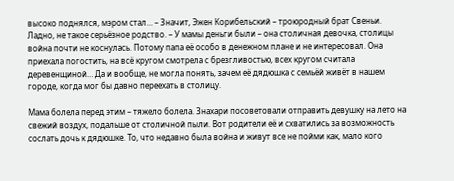высоко поднялся, мэром стал… – Значит, Эжен Корибельский – троюродный брат Свеньи. Ладно, не такое серьёзное родство. – У мамы деньги были – она столичная девочка, столицы война почти не коснулась. Потому папа её особо в денежном плане и не интересовал. Она приехала погостить, на всё кругом смотрела с брезгливостью, всех кругом считала деревенщиной… Да и вообще, не могла понять, зачем её дядюшка с семьёй живёт в нашем городе, когда мог бы давно переехать в столицу.

Мама болела перед этим – тяжело болела. Знахари посоветовали отправить девушку на лето на свежий воздух, подальше от столичной пыли. Вот родители её и схватились за возможность сослать дочь к дядюшке. То, что недавно была война и живут все не пойми как, мало кого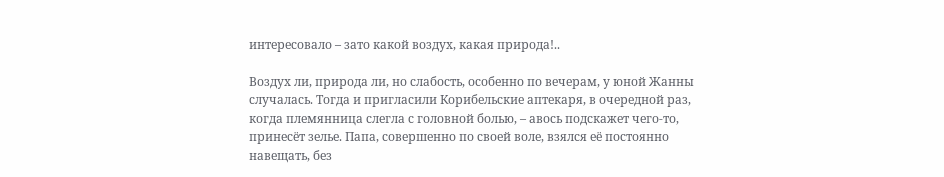интересовало – зато какой воздух, какая природа!..

Воздух ли, природа ли, но слабость, особенно по вечерам, у юной Жанны случалась. Тогда и пригласили Корибельские аптекаря, в очередной раз, когда племянница слегла с головной болью, – авось подскажет чего-то, принесёт зелье. Папа, совершенно по своей воле, взялся её постоянно навещать, без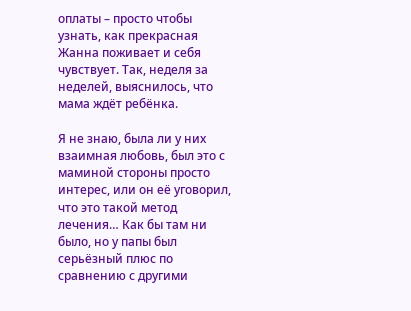оплаты – просто чтобы узнать, как прекрасная Жанна поживает и себя чувствует. Так, неделя за неделей, выяснилось, что мама ждёт ребёнка.

Я не знаю, была ли у них взаимная любовь, был это с маминой стороны просто интерес, или он её уговорил, что это такой метод лечения… Как бы там ни было, но у папы был серьёзный плюс по сравнению с другими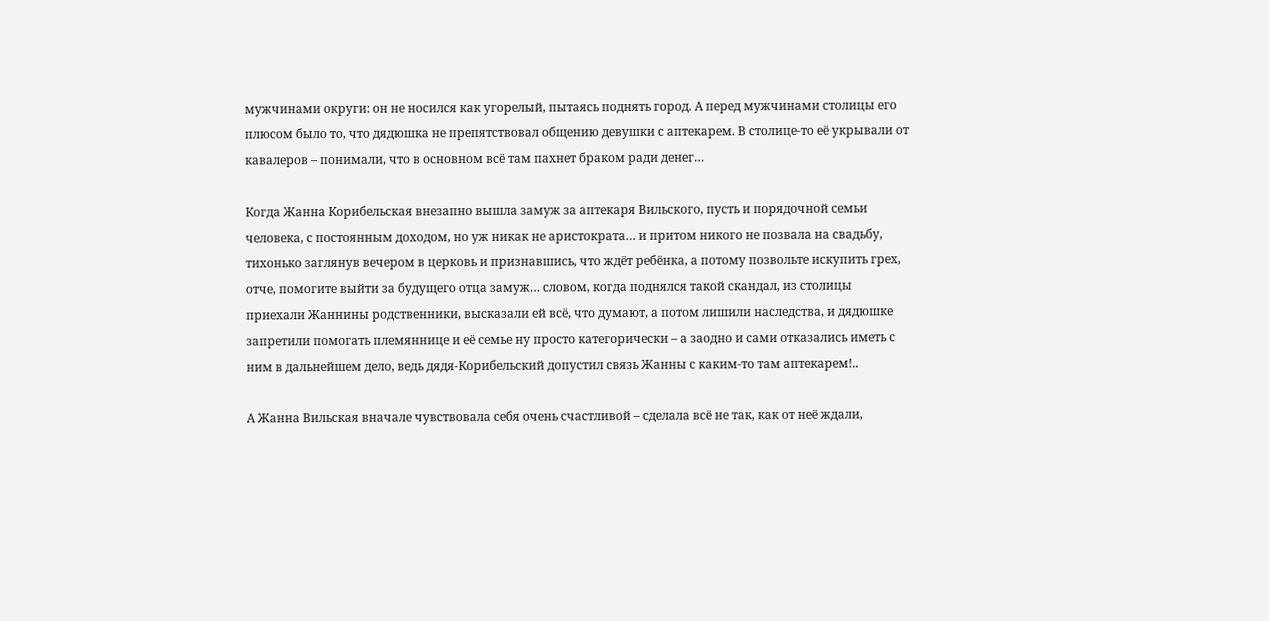мужчинами округи: он не носился как угорелый, пытаясь поднять город. А перед мужчинами столицы его плюсом было то, что дядюшка не препятствовал общению девушки с аптекарем. В столице-то её укрывали от кавалеров – понимали, что в основном всё там пахнет браком ради денег…

Когда Жанна Корибельская внезапно вышла замуж за аптекаря Вильского, пусть и порядочной семьи человека, с постоянным доходом, но уж никак не аристократа… и притом никого не позвала на свадьбу, тихонько заглянув вечером в церковь и признавшись, что ждёт ребёнка, а потому позвольте искупить грех, отче, помогите выйти за будущего отца замуж… словом, когда поднялся такой скандал, из столицы приехали Жаннины родственники, высказали ей всё, что думают, а потом лишили наследства, и дядюшке запретили помогать племяннице и её семье ну просто категорически – а заодно и сами отказались иметь с ним в дальнейшем дело, ведь дядя-Корибельский допустил связь Жанны с каким-то там аптекарем!..

А Жанна Вильская вначале чувствовала себя очень счастливой – сделала всё не так, как от неё ждали,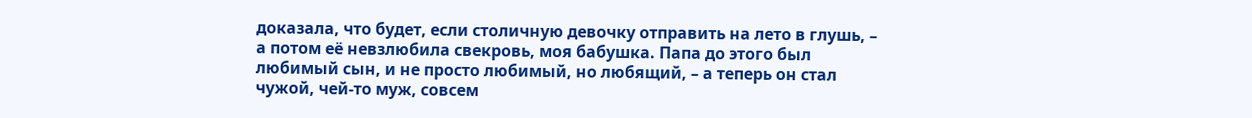доказала, что будет, если столичную девочку отправить на лето в глушь, – а потом её невзлюбила свекровь, моя бабушка. Папа до этого был любимый сын, и не просто любимый, но любящий, – а теперь он стал чужой, чей-то муж, совсем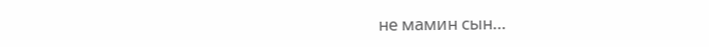не мамин сын…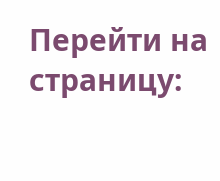Перейти на страницу: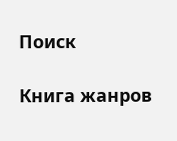Поиск

Книга жанров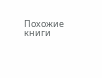Похожие книги